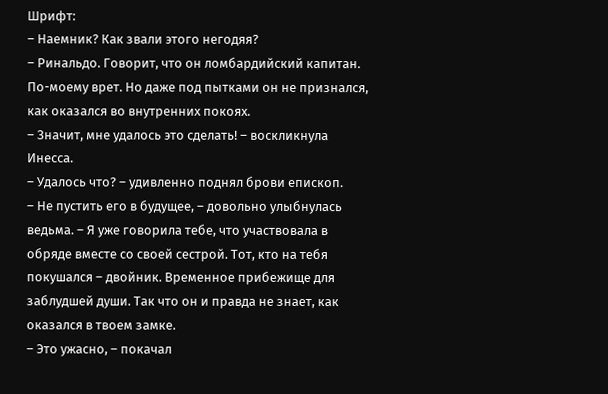Шрифт:
– Наемник? Как звали этого негодяя?
– Ринальдо. Говорит, что он ломбардийский капитан. По-моему врет. Но даже под пытками он не признался, как оказался во внутренних покоях.
– Значит, мне удалось это сделать! – воскликнула Инесса.
– Удалось что? – удивленно поднял брови епископ.
– Не пустить его в будущее, – довольно улыбнулась ведьма. – Я уже говорила тебе, что участвовала в обряде вместе со своей сестрой. Тот, кто на тебя покушался – двойник. Временное прибежище для заблудшей души. Так что он и правда не знает, как оказался в твоем замке.
– Это ужасно, – покачал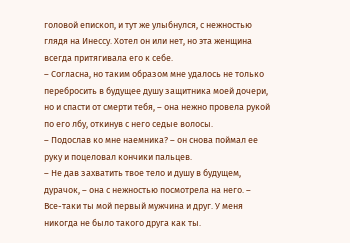головой епископ, и тут же улыбнулся, с нежностью глядя на Инессу. Хотел он или нет, но эта женщина всегда притягивала его к себе.
– Согласна, но таким образом мне удалось не только перебросить в будущее душу защитника моей дочери, но и спасти от смерти тебя, – она нежно провела рукой по его лбу, откинув с него седые волосы.
– Подослав ко мне наемника? – он снова поймал ее руку и поцеловал кончики пальцев.
– Не дав захватить твое тело и душу в будущем, дурачок, – она с нежностью посмотрела на него. – Все-таки ты мой первый мужчина и друг. У меня никогда не было такого друга как ты.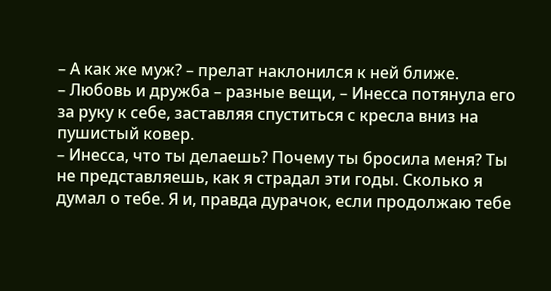– А как же муж? – прелат наклонился к ней ближе.
– Любовь и дружба – разные вещи, – Инесса потянула его за руку к себе, заставляя спуститься с кресла вниз на пушистый ковер.
– Инесса, что ты делаешь? Почему ты бросила меня? Ты не представляешь, как я страдал эти годы. Сколько я думал о тебе. Я и, правда дурачок, если продолжаю тебе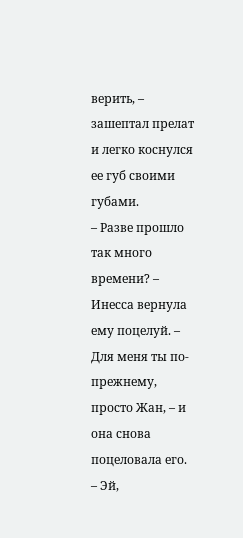верить, – зашептал прелат и легко коснулся ее губ своими губами.
– Разве прошло так много времени? – Инесса вернула ему поцелуй. – Для меня ты по-прежнему, просто Жан, – и она снова поцеловала его.
– Эй,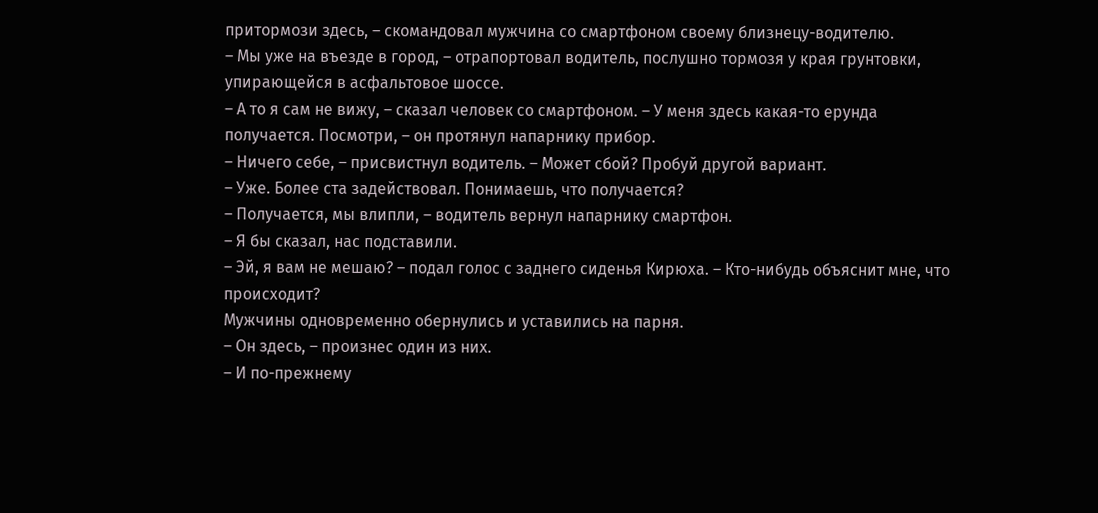притормози здесь, – скомандовал мужчина со смартфоном своему близнецу-водителю.
– Мы уже на въезде в город, – отрапортовал водитель, послушно тормозя у края грунтовки, упирающейся в асфальтовое шоссе.
– А то я сам не вижу, – сказал человек со смартфоном. – У меня здесь какая-то ерунда получается. Посмотри, – он протянул напарнику прибор.
– Ничего себе, – присвистнул водитель. – Может сбой? Пробуй другой вариант.
– Уже. Более ста задействовал. Понимаешь, что получается?
– Получается, мы влипли, – водитель вернул напарнику смартфон.
– Я бы сказал, нас подставили.
– Эй, я вам не мешаю? – подал голос с заднего сиденья Кирюха. – Кто-нибудь объяснит мне, что происходит?
Мужчины одновременно обернулись и уставились на парня.
– Он здесь, – произнес один из них.
– И по-прежнему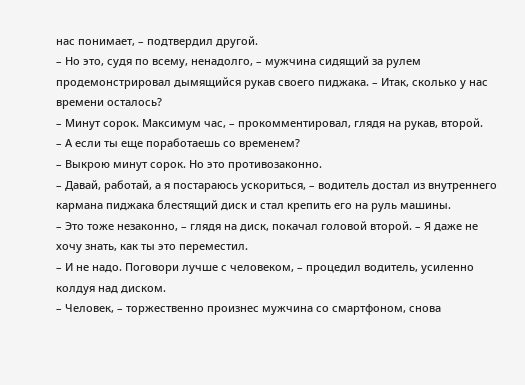нас понимает, – подтвердил другой.
– Но это, судя по всему, ненадолго, – мужчина сидящий за рулем продемонстрировал дымящийся рукав своего пиджака. – Итак, сколько у нас времени осталось?
– Минут сорок. Максимум час, – прокомментировал, глядя на рукав, второй.
– А если ты еще поработаешь со временем?
– Выкрою минут сорок. Но это противозаконно.
– Давай, работай, а я постараюсь ускориться, – водитель достал из внутреннего кармана пиджака блестящий диск и стал крепить его на руль машины.
– Это тоже незаконно, – глядя на диск, покачал головой второй. – Я даже не хочу знать, как ты это переместил.
– И не надо. Поговори лучше с человеком, – процедил водитель, усиленно колдуя над диском.
– Человек, – торжественно произнес мужчина со смартфоном, снова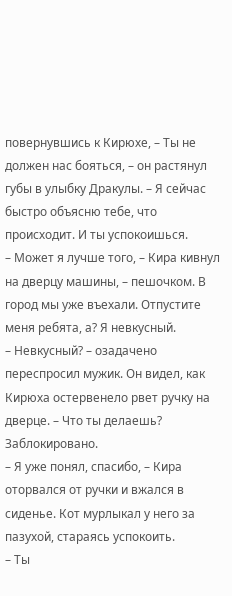повернувшись к Кирюхе, – Ты не должен нас бояться, – он растянул губы в улыбку Дракулы. – Я сейчас быстро объясню тебе, что происходит. И ты успокоишься.
– Может я лучше того, – Кира кивнул на дверцу машины, – пешочком. В город мы уже въехали. Отпустите меня ребята, а? Я невкусный.
– Невкусный? – озадачено переспросил мужик. Он видел, как Кирюха остервенело рвет ручку на дверце. – Что ты делаешь? Заблокировано.
– Я уже понял, спасибо, – Кира оторвался от ручки и вжался в сиденье. Кот мурлыкал у него за пазухой, стараясь успокоить.
– Ты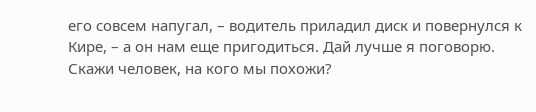его совсем напугал, – водитель приладил диск и повернулся к Кире, – а он нам еще пригодиться. Дай лучше я поговорю. Скажи человек, на кого мы похожи?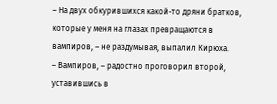– На двух обкурившихся какой-то дряни братков, которые у меня на глазах превращаются в вампиров, – не раздумывая, выпалил Кирюха.
– Вампиров, – радостно проговорил второй, уставившись в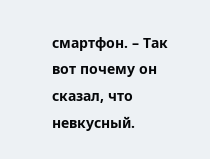смартфон. – Так вот почему он сказал, что невкусный.